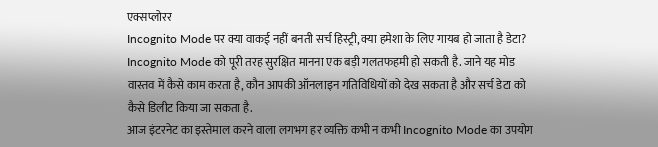एक्सप्लोरर
Incognito Mode पर क्या वाकई नहीं बनती सर्च हिस्ट्री, क्या हमेशा के लिए गायब हो जाता है डेटा?
Incognito Mode को पूरी तरह सुरक्षित मानना एक बड़ी गलतफहमी हो सकती है. जाने यह मोड वास्तव में कैसे काम करता है, कौन आपकी ऑनलाइन गतिविधियों को देख सकता है और सर्च डेटा को कैसे डिलीट किया जा सकता है.
आज इंटरनेट का इस्तेमाल करने वाला लगभग हर व्यक्ति कभी न कभी Incognito Mode का उपयोग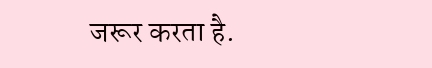जरूर करता है.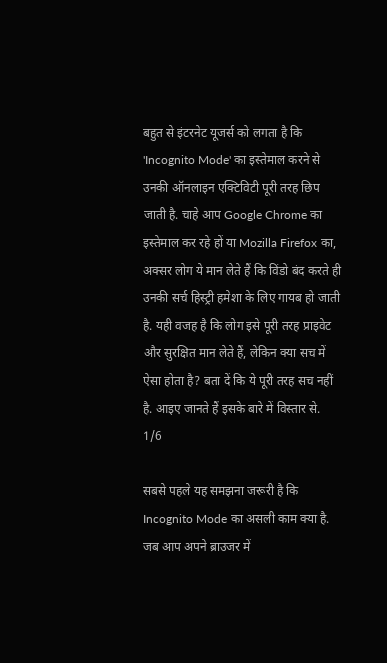बहुत से इंटरनेट यूजर्स को लगता है कि 'Incognito Mode' का इस्तेमाल करने से उनकी ऑनलाइन एक्टिविटी पूरी तरह छिप जाती है. चाहे आप Google Chrome का इस्तेमाल कर रहे हों या Mozilla Firefox का, अक्सर लोग ये मान लेते हैं कि विंडो बंद करते ही उनकी सर्च हिस्ट्री हमेशा के लिए गायब हो जाती है. यही वजह है कि लोग इसे पूरी तरह प्राइवेट और सुरक्षित मान लेते हैं, लेकिन क्या सच में ऐसा होता है? बता दें कि ये पूरी तरह सच नहीं है. आइए जानते हैं इसके बारे में विस्तार से.
1/6

सबसे पहले यह समझना जरूरी है कि Incognito Mode का असली काम क्या है. जब आप अपने ब्राउजर में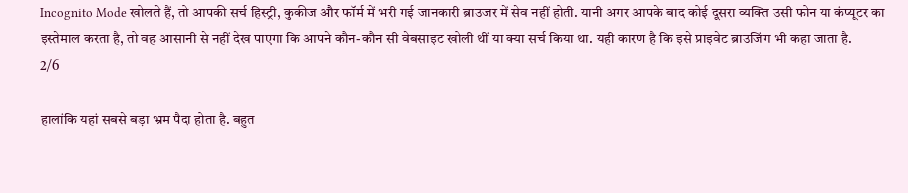Incognito Mode खोलते हैं, तो आपकी सर्च हिस्ट्री, कुकीज और फॉर्म में भरी गई जानकारी ब्राउजर में सेव नहीं होती. यानी अगर आपके बाद कोई दूसरा व्यक्ति उसी फोन या कंप्यूटर का इस्तेमाल करता है, तो वह आसानी से नहीं देख पाएगा कि आपने कौन-कौन सी वेबसाइट खोली थीं या क्या सर्च किया था. यही कारण है कि इसे प्राइवेट ब्राउजिंग भी कहा जाता है.
2/6

हालांकि यहां सबसे बड़ा भ्रम पैदा होता है. बहुत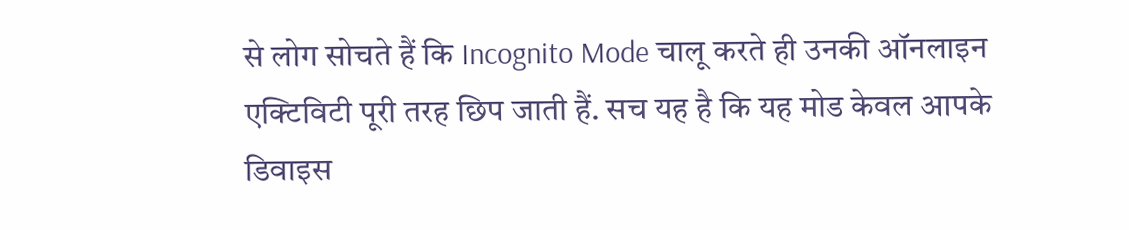से लोग सोचते हैं कि Incognito Mode चालू करते ही उनकी ऑनलाइन एक्टिविटी पूरी तरह छिप जाती हैं. सच यह है कि यह मोड केवल आपके डिवाइस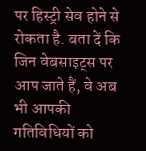पर हिस्ट्री सेव होने से रोकता है. बता दें कि जिन वेबसाइट्स पर आप जाते हैं, वे अब भी आपकी गतिविधियों को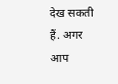देख सकती हैं. अगर आप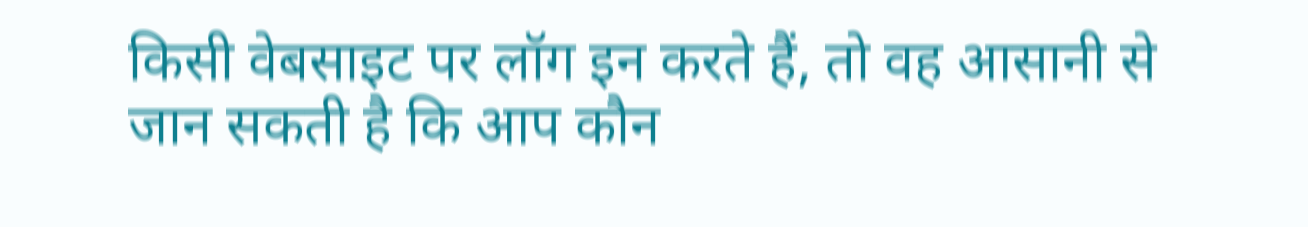किसी वेबसाइट पर लॉग इन करते हैं, तो वह आसानी से जान सकती है कि आप कौन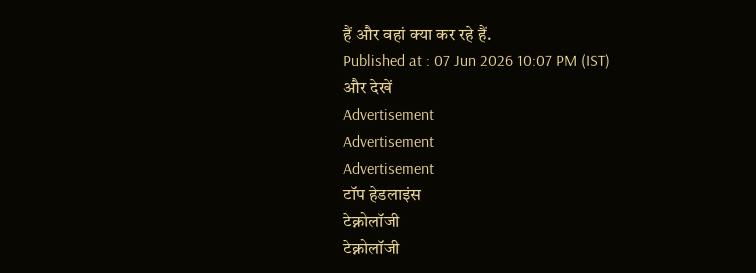हैं और वहां क्या कर रहे हैं.
Published at : 07 Jun 2026 10:07 PM (IST)
और देखें
Advertisement
Advertisement
Advertisement
टॉप हेडलाइंस
टेक्नोलॉजी
टेक्नोलॉजी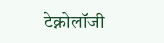टेक्नोलॉजी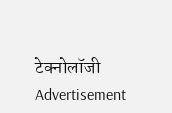टेक्नोलॉजी
Advertisement